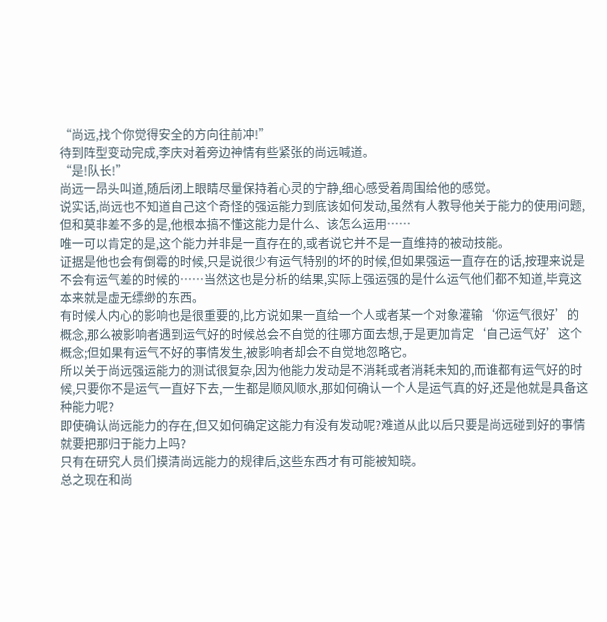“尚远,找个你觉得安全的方向往前冲!”
待到阵型变动完成,李庆对着旁边神情有些紧张的尚远喊道。
“是!队长!”
尚远一昂头叫道,随后闭上眼睛尽量保持着心灵的宁静,细心感受着周围给他的感觉。
说实话,尚远也不知道自己这个奇怪的强运能力到底该如何发动,虽然有人教导他关于能力的使用问题,但和莫非差不多的是,他根本搞不懂这能力是什么、该怎么运用……
唯一可以肯定的是,这个能力并非是一直存在的,或者说它并不是一直维持的被动技能。
证据是他也会有倒霉的时候,只是说很少有运气特别的坏的时候,但如果强运一直存在的话,按理来说是不会有运气差的时候的……当然这也是分析的结果,实际上强运强的是什么运气他们都不知道,毕竟这本来就是虚无缥缈的东西。
有时候人内心的影响也是很重要的,比方说如果一直给一个人或者某一个对象灌输‘你运气很好’的概念,那么被影响者遇到运气好的时候总会不自觉的往哪方面去想,于是更加肯定‘自己运气好’这个概念;但如果有运气不好的事情发生,被影响者却会不自觉地忽略它。
所以关于尚远强运能力的测试很复杂,因为他能力发动是不消耗或者消耗未知的,而谁都有运气好的时候,只要你不是运气一直好下去,一生都是顺风顺水,那如何确认一个人是运气真的好,还是他就是具备这种能力呢?
即使确认尚远能力的存在,但又如何确定这能力有没有发动呢?难道从此以后只要是尚远碰到好的事情就要把那归于能力上吗?
只有在研究人员们摸清尚远能力的规律后,这些东西才有可能被知晓。
总之现在和尚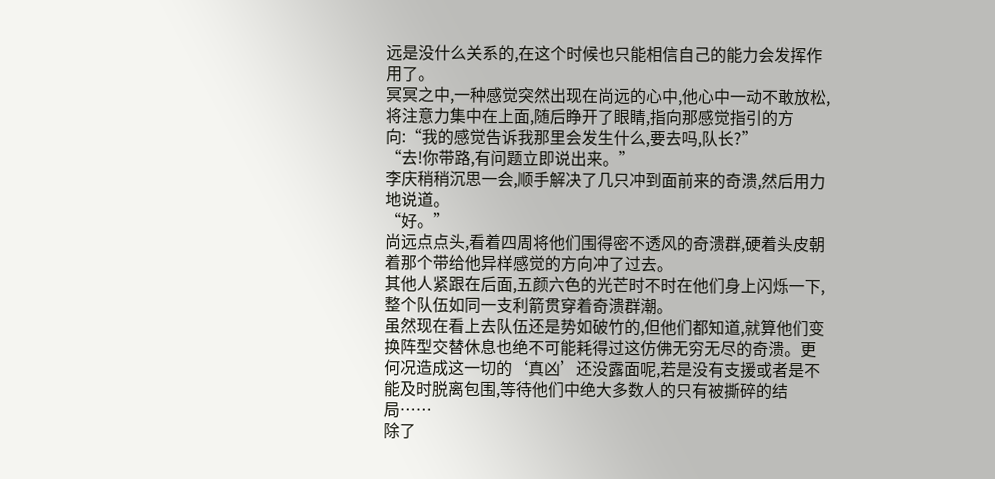远是没什么关系的,在这个时候也只能相信自己的能力会发挥作用了。
冥冥之中,一种感觉突然出现在尚远的心中,他心中一动不敢放松,将注意力集中在上面,随后睁开了眼睛,指向那感觉指引的方向:“我的感觉告诉我那里会发生什么,要去吗,队长?”
“去!你带路,有问题立即说出来。”
李庆稍稍沉思一会,顺手解决了几只冲到面前来的奇溃,然后用力地说道。
“好。”
尚远点点头,看着四周将他们围得密不透风的奇溃群,硬着头皮朝着那个带给他异样感觉的方向冲了过去。
其他人紧跟在后面,五颜六色的光芒时不时在他们身上闪烁一下,整个队伍如同一支利箭贯穿着奇溃群潮。
虽然现在看上去队伍还是势如破竹的,但他们都知道,就算他们变换阵型交替休息也绝不可能耗得过这仿佛无穷无尽的奇溃。更何况造成这一切的‘真凶’还没露面呢,若是没有支援或者是不能及时脱离包围,等待他们中绝大多数人的只有被撕碎的结局……
除了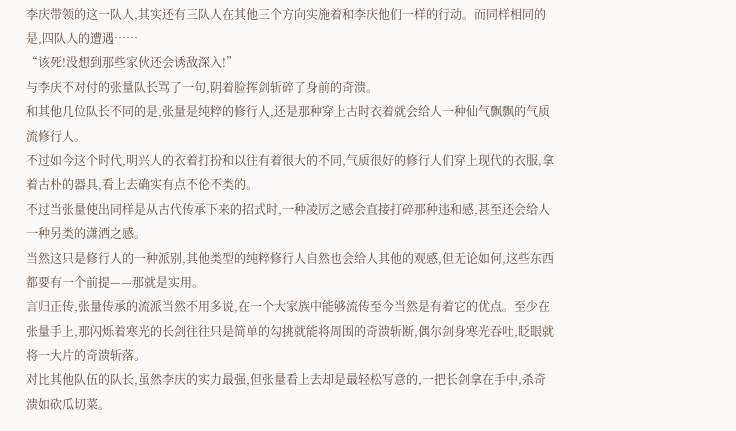李庆带领的这一队人,其实还有三队人在其他三个方向实施着和李庆他们一样的行动。而同样相同的是,四队人的遭遇……
“该死!没想到那些家伙还会诱敌深入!”
与李庆不对付的张量队长骂了一句,阴着脸挥剑斩碎了身前的奇溃。
和其他几位队长不同的是,张量是纯粹的修行人,还是那种穿上古时衣着就会给人一种仙气飘飘的气质流修行人。
不过如今这个时代,明兴人的衣着打扮和以往有着很大的不同,气质很好的修行人们穿上现代的衣服,拿着古朴的器具,看上去确实有点不伦不类的。
不过当张量使出同样是从古代传承下来的招式时,一种凌厉之感会直接打碎那种违和感,甚至还会给人一种另类的潇洒之感。
当然这只是修行人的一种派别,其他类型的纯粹修行人自然也会给人其他的观感,但无论如何,这些东西都要有一个前提——那就是实用。
言归正传,张量传承的流派当然不用多说,在一个大家族中能够流传至今当然是有着它的优点。至少在张量手上,那闪烁着寒光的长剑往往只是简单的勾挑就能将周围的奇溃斩断,偶尔剑身寒光吞吐,眨眼就将一大片的奇溃斩落。
对比其他队伍的队长,虽然李庆的实力最强,但张量看上去却是最轻松写意的,一把长剑拿在手中,杀奇溃如砍瓜切菜。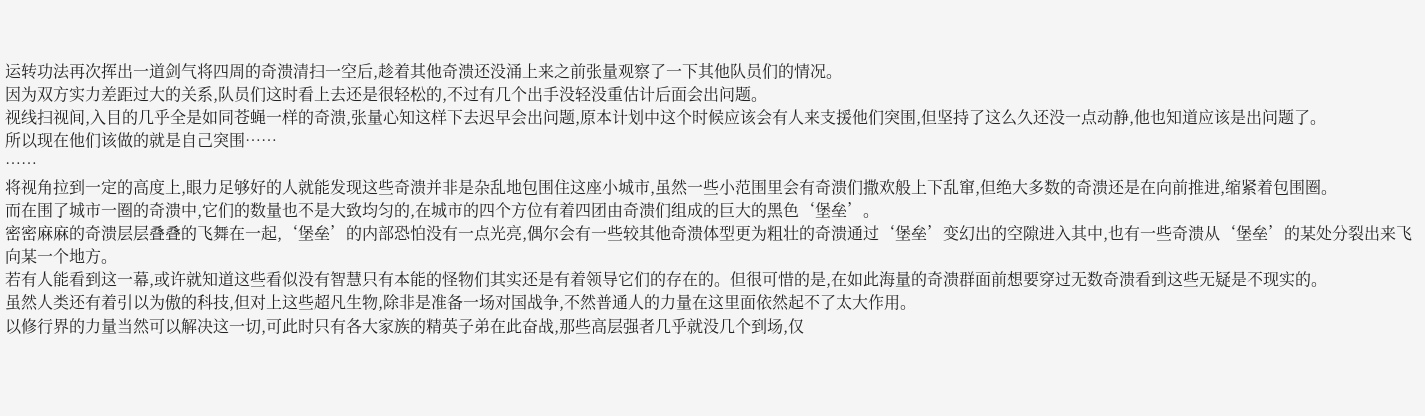运转功法再次挥出一道剑气将四周的奇溃清扫一空后,趁着其他奇溃还没涌上来之前张量观察了一下其他队员们的情况。
因为双方实力差距过大的关系,队员们这时看上去还是很轻松的,不过有几个出手没轻没重估计后面会出问题。
视线扫视间,入目的几乎全是如同苍蝇一样的奇溃,张量心知这样下去迟早会出问题,原本计划中这个时候应该会有人来支援他们突围,但坚持了这么久还没一点动静,他也知道应该是出问题了。
所以现在他们该做的就是自己突围……
……
将视角拉到一定的高度上,眼力足够好的人就能发现这些奇溃并非是杂乱地包围住这座小城市,虽然一些小范围里会有奇溃们撒欢般上下乱窜,但绝大多数的奇溃还是在向前推进,缩紧着包围圈。
而在围了城市一圈的奇溃中,它们的数量也不是大致均匀的,在城市的四个方位有着四团由奇溃们组成的巨大的黑色‘堡垒’。
密密麻麻的奇溃层层叠叠的飞舞在一起,‘堡垒’的内部恐怕没有一点光亮,偶尔会有一些较其他奇溃体型更为粗壮的奇溃通过‘堡垒’变幻出的空隙进入其中,也有一些奇溃从‘堡垒’的某处分裂出来飞向某一个地方。
若有人能看到这一幕,或许就知道这些看似没有智慧只有本能的怪物们其实还是有着领导它们的存在的。但很可惜的是,在如此海量的奇溃群面前想要穿过无数奇溃看到这些无疑是不现实的。
虽然人类还有着引以为傲的科技,但对上这些超凡生物,除非是准备一场对国战争,不然普通人的力量在这里面依然起不了太大作用。
以修行界的力量当然可以解决这一切,可此时只有各大家族的精英子弟在此奋战,那些高层强者几乎就没几个到场,仅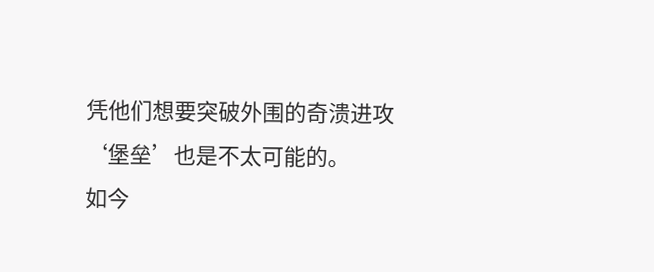凭他们想要突破外围的奇溃进攻‘堡垒’也是不太可能的。
如今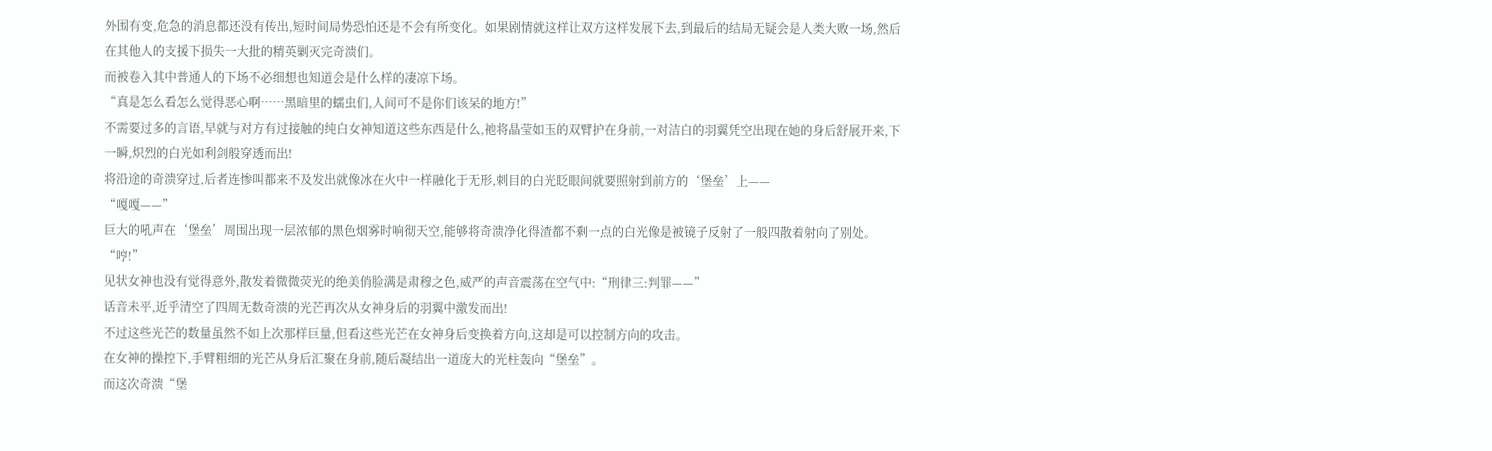外围有变,危急的消息都还没有传出,短时间局势恐怕还是不会有所变化。如果剧情就这样让双方这样发展下去,到最后的结局无疑会是人类大败一场,然后在其他人的支援下损失一大批的精英剿灭完奇溃们。
而被卷入其中普通人的下场不必细想也知道会是什么样的凄凉下场。
“真是怎么看怎么觉得恶心啊……黑暗里的蠕虫们,人间可不是你们该呆的地方!”
不需要过多的言语,早就与对方有过接触的纯白女神知道这些东西是什么,祂将晶莹如玉的双臂护在身前,一对洁白的羽翼凭空出现在她的身后舒展开来,下一瞬,炽烈的白光如利剑般穿透而出!
将沿途的奇溃穿过,后者连惨叫都来不及发出就像冰在火中一样融化于无形,刺目的白光眨眼间就要照射到前方的‘堡垒’上——
“嘎嘎——”
巨大的吼声在‘堡垒’周围出现一层浓郁的黑色烟雾时响彻天空,能够将奇溃净化得渣都不剩一点的白光像是被镜子反射了一般四散着射向了别处。
“哼!”
见状女神也没有觉得意外,散发着微微荧光的绝美俏脸满是肃穆之色,威严的声音震荡在空气中:“刑律三:判罪——”
话音未平,近乎清空了四周无数奇溃的光芒再次从女神身后的羽翼中激发而出!
不过这些光芒的数量虽然不如上次那样巨量,但看这些光芒在女神身后变换着方向,这却是可以控制方向的攻击。
在女神的操控下,手臂粗细的光芒从身后汇聚在身前,随后凝结出一道庞大的光柱轰向“堡垒”。
而这次奇溃“堡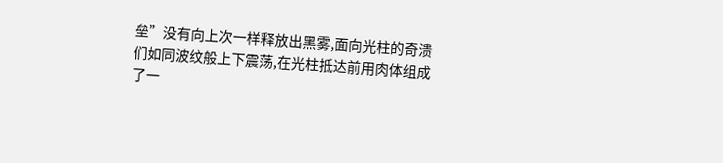垒”没有向上次一样释放出黑雾,面向光柱的奇溃们如同波纹般上下震荡,在光柱抵达前用肉体组成了一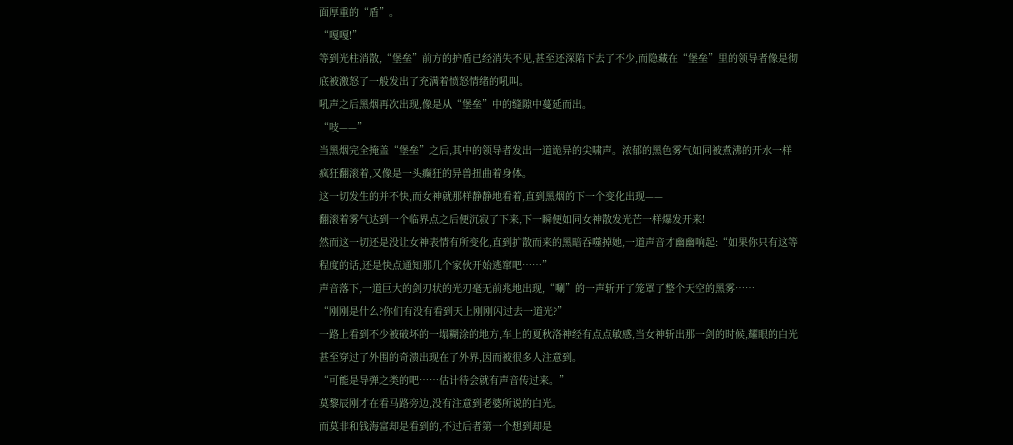面厚重的“盾”。
“嘎嘎!”
等到光柱消散,“堡垒”前方的护盾已经消失不见,甚至还深陷下去了不少,而隐藏在“堡垒”里的领导者像是彻底被激怒了一般发出了充满着愤怒情绪的吼叫。
吼声之后黑烟再次出现,像是从“堡垒”中的缝隙中蔓延而出。
“吱——”
当黑烟完全掩盖“堡垒”之后,其中的领导者发出一道诡异的尖啸声。浓郁的黑色雾气如同被煮沸的开水一样疯狂翻滚着,又像是一头癫狂的异兽扭曲着身体。
这一切发生的并不快,而女神就那样静静地看着,直到黑烟的下一个变化出现——
翻滚着雾气达到一个临界点之后便沉寂了下来,下一瞬便如同女神散发光芒一样爆发开来!
然而这一切还是没让女神表情有所变化,直到扩散而来的黑暗吞噬掉她,一道声音才幽幽响起:“如果你只有这等程度的话,还是快点通知那几个家伙开始逃窜吧……”
声音落下,一道巨大的剑刃状的光刃毫无前兆地出现,“唰”的一声斩开了笼罩了整个天空的黑雾……
“刚刚是什么?你们有没有看到天上刚刚闪过去一道光?”
一路上看到不少被破坏的一塌糊涂的地方,车上的夏秋洛神经有点点敏感,当女神斩出那一剑的时候,耀眼的白光甚至穿过了外围的奇溃出现在了外界,因而被很多人注意到。
“可能是导弹之类的吧……估计待会就有声音传过来。”
莫黎辰刚才在看马路旁边,没有注意到老婆所说的白光。
而莫非和钱海富却是看到的,不过后者第一个想到却是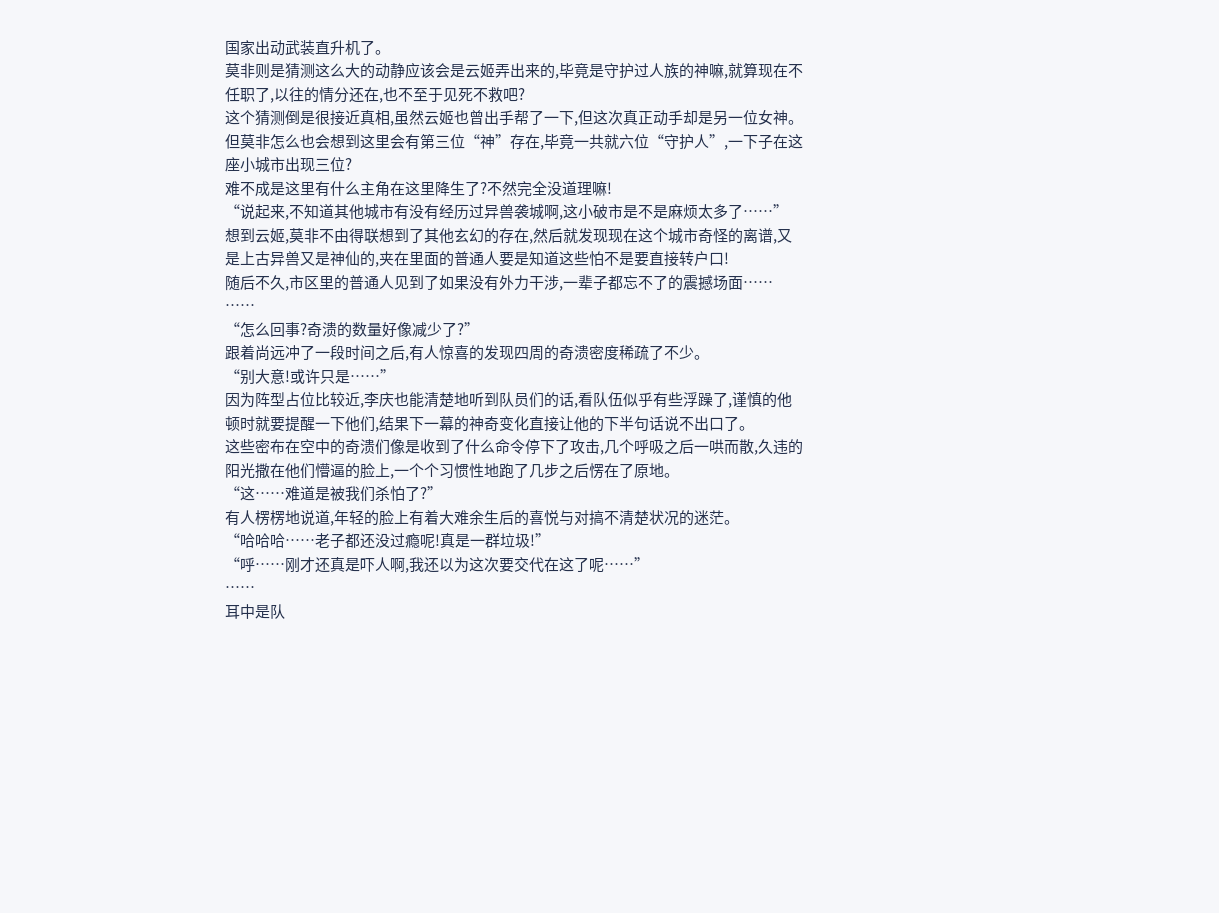国家出动武装直升机了。
莫非则是猜测这么大的动静应该会是云姬弄出来的,毕竟是守护过人族的神嘛,就算现在不任职了,以往的情分还在,也不至于见死不救吧?
这个猜测倒是很接近真相,虽然云姬也曾出手帮了一下,但这次真正动手却是另一位女神。
但莫非怎么也会想到这里会有第三位“神”存在,毕竟一共就六位“守护人”,一下子在这座小城市出现三位?
难不成是这里有什么主角在这里降生了?不然完全没道理嘛!
“说起来,不知道其他城市有没有经历过异兽袭城啊,这小破市是不是麻烦太多了……”
想到云姬,莫非不由得联想到了其他玄幻的存在,然后就发现现在这个城市奇怪的离谱,又是上古异兽又是神仙的,夹在里面的普通人要是知道这些怕不是要直接转户口!
随后不久,市区里的普通人见到了如果没有外力干涉,一辈子都忘不了的震撼场面……
……
“怎么回事?奇溃的数量好像减少了?”
跟着尚远冲了一段时间之后,有人惊喜的发现四周的奇溃密度稀疏了不少。
“别大意!或许只是……”
因为阵型占位比较近,李庆也能清楚地听到队员们的话,看队伍似乎有些浮躁了,谨慎的他顿时就要提醒一下他们,结果下一幕的神奇变化直接让他的下半句话说不出口了。
这些密布在空中的奇溃们像是收到了什么命令停下了攻击,几个呼吸之后一哄而散,久违的阳光撒在他们懵逼的脸上,一个个习惯性地跑了几步之后愣在了原地。
“这……难道是被我们杀怕了?”
有人楞楞地说道,年轻的脸上有着大难余生后的喜悦与对搞不清楚状况的迷茫。
“哈哈哈……老子都还没过瘾呢!真是一群垃圾!”
“呼……刚才还真是吓人啊,我还以为这次要交代在这了呢……”
……
耳中是队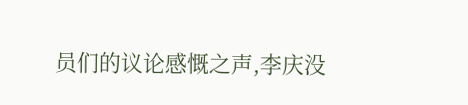员们的议论感慨之声,李庆没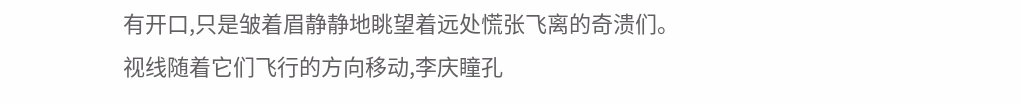有开口,只是皱着眉静静地眺望着远处慌张飞离的奇溃们。
视线随着它们飞行的方向移动,李庆瞳孔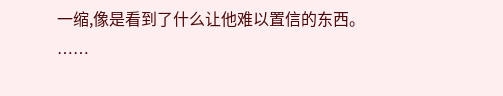一缩,像是看到了什么让他难以置信的东西。
……